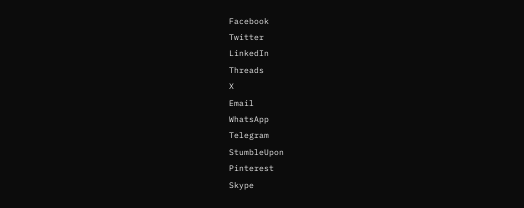Facebook
Twitter
LinkedIn
Threads
X
Email
WhatsApp
Telegram
StumbleUpon
Pinterest
Skype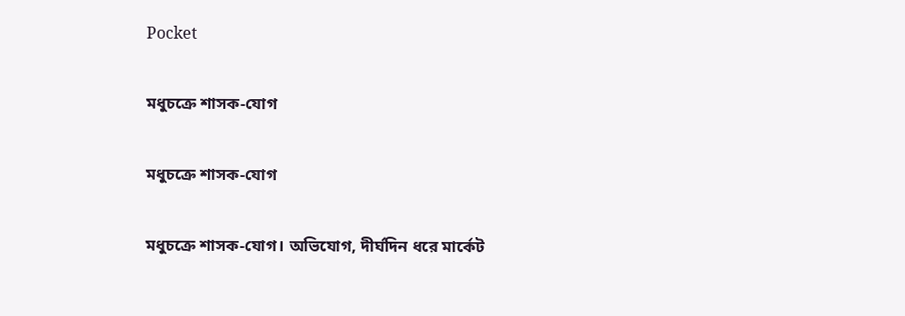Pocket

মধুচক্রে শাসক-যোগ

মধুচক্রে শাসক-যোগ

মধুচক্রে শাসক-যোগ। অভিযোগ, দীর্ঘদিন ধরে মার্কেট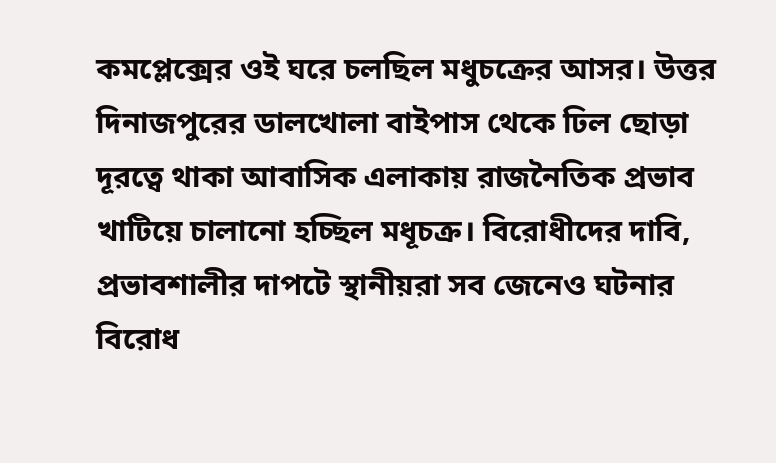কমপ্লেক্সের ওই ঘরে চলছিল মধুচক্রের আসর। উত্তর দিনাজপুরের ডালখোলা বাইপাস থেকে ঢিল ছোড়া দূরত্বে থাকা আবাসিক এলাকায় রাজনৈতিক প্রভাব খাটিয়ে চালানো হচ্ছিল মধূচক্র। বিরোধীদের দাবি, প্রভাবশালীর দাপটে স্থানীয়রা সব জেনেও ঘটনার বিরোধ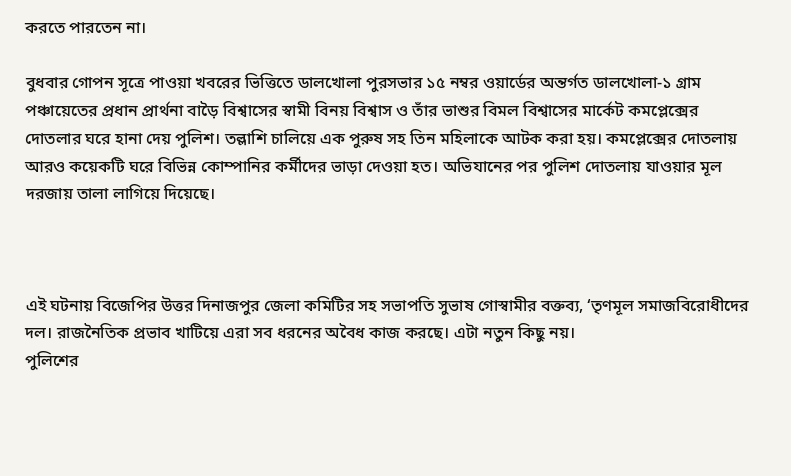করতে পারতেন না।

বুধবার গোপন সূত্রে পাওয়া খবরের ভিত্তিতে ডালখোলা পুরসভার ১৫ নম্বর ওয়ার্ডের অন্তর্গত ডালখোলা-১ গ্রাম পঞ্চায়েতের প্রধান প্রার্থনা বাড়ৈ বিশ্বাসের স্বামী বিনয় বিশ্বাস ও তাঁর ভাশুর বিমল বিশ্বাসের মার্কেট কমপ্লেক্সের দোতলার ঘরে হানা দেয় পুলিশ। তল্লাশি চালিয়ে এক পুরুষ সহ তিন মহিলাকে আটক করা হয়। কমপ্লেক্সের দোতলায় আরও কয়েকটি ঘরে বিভিন্ন কোম্পানির কর্মীদের ভাড়া দেওয়া হত। অভিযানের পর পুলিশ দোতলায় যাওয়ার মূল দরজায় তালা লাগিয়ে দিয়েছে।



এই ঘটনায় বিজেপির উত্তর দিনাজপুর জেলা কমিটির সহ সভাপতি সুভাষ গোস্বামীর বক্তব্য, ‘তৃণমূল সমাজবিরোধীদের দল। রাজনৈতিক প্রভাব খাটিয়ে এরা সব ধরনের অবৈধ কাজ করছে। এটা নতুন কিছু নয়।
পুলিশের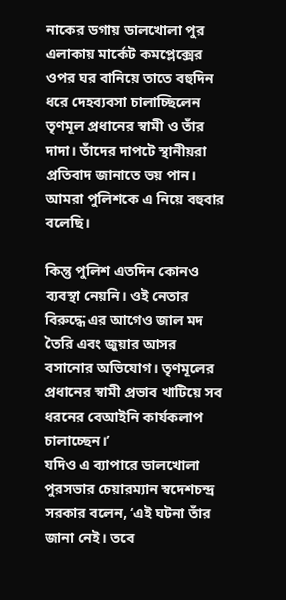নাকের ডগায় ডালখোলা পুর এলাকায় মার্কেট কমপ্লেক্সের ওপর ঘর বানিয়ে তাতে বহুদিন ধরে দেহব্যবসা চালাচ্ছিলেন তৃণমূল প্রধানের স্বামী ও তাঁর দাদা। তাঁদের দাপটে স্থানীয়রা প্রতিবাদ জানাতে ভয় পান। আমরা পুলিশকে এ নিয়ে বহুবার বলেছি।

কিন্তু পুলিশ এতদিন কোনও ব্যবস্থা নেয়নি। ওই নেতার বিরুদ্ধে এর আগেও জাল মদ তৈরি এবং জুয়ার আসর বসানোর অভিযোগ। তৃণমূলের প্রধানের স্বামী প্রভাব খাটিয়ে সব ধরনের বেআইনি কার্যকলাপ চালাচ্ছেন।’
যদিও এ ব্যাপারে ডালখোলা পুরসভার চেয়ারম্যান স্বদেশচন্দ্র সরকার বলেন, ‘এই ঘটনা তাঁর জানা নেই। তবে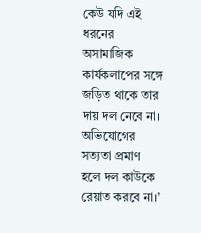কেউ যদি এই ধরনের অসামাজিক কার্যকলাপের সঙ্গে জড়িত থাকে তার দায় দল নেবে না। অভিযোগের সত্যতা প্রমাণ হলে দল কাউকে রেয়াত করবে না।’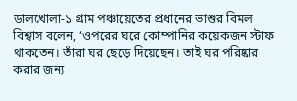ডালখোলা-১ গ্রাম পঞ্চায়েতের প্রধানের ভাশুর বিমল বিশ্বাস বলেন, ‘ওপরের ঘরে কোম্পানির কয়েকজন স্টাফ থাকতেন। তাঁরা ঘর ছেড়ে দিয়েছেন। তাই ঘর পরিষ্কার করার জন্য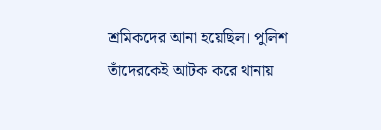শ্রমিকদের আনা হয়েছিল। পুলিশ তাঁদেরকেই আটক করে থানায়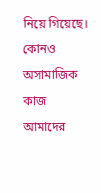নিয়ে গিয়েছে। কোনও অসামাজিক কাজ আমাদের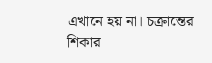এখানে হয় না। চক্রান্তের শিকার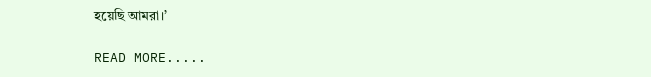হয়েছি আমরা।’

READ MORE.....